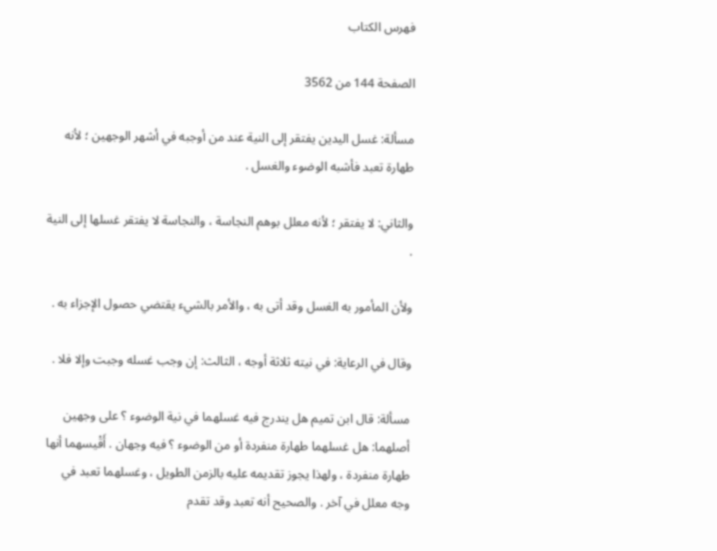فهرس الكتاب

الصفحة 144 من 3562

مسألة: غسل اليدين يفتقر إلى النية عند من أوجبه في أشهر الوجهين ؛ لأنه طهارة تعبد فأشبه الوضوء والغسل .

والثاني: لا يفتقر ؛ لأنه معلل بوهم النجاسة ، والنجاسة لا يفتقر غسلها إلى النية .

ولأن المأمور به الغسل وقد أتى به ، والأمر بالشيء يقتضي حصول الإجزاء به .

وقال في الرعاية: في نيته ثلاثة أوجه ، الثالث: إن وجب غسله وجبت وإلا فلا .

مسألة: قال ابن تميم هل يندرج فيه غسلهما في نية الوضوء ؟ على وجهين أصلهما: هل غسلهما طهارة منفردة أو من الوضوء ؟ فيه وجهان . أَقْيسهما أنها طهارة منفردة ، ولهذا يجوز تقديمه عليه بالزمن الطويل ، وغسلهما تعبد في وجه معلل في آخر . والصحيح أنه تعبد وقد تقدم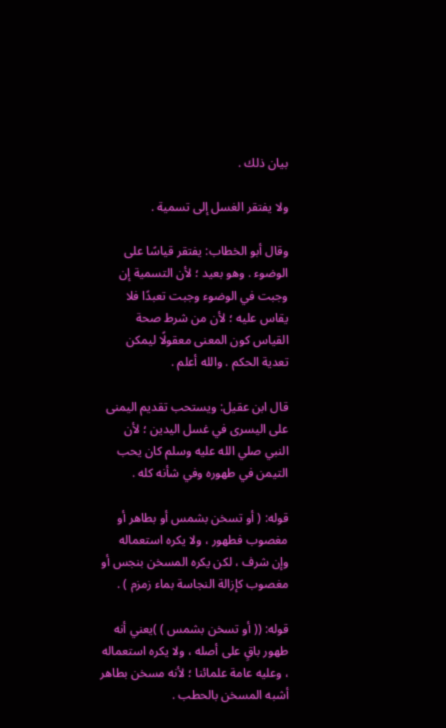بيان ذلك .

ولا يفتقر الغسل إلى تسمية .

وقال أبو الخطاب: يفتقر قياسًا على الوضوء . وهو بعيد ؛ لأن التسمية إن وجبت في الوضوء وجبت تعبدًا فلا يقاس عليه ؛ لأن من شرط صحة القياس كون المعنى معقولًا ليمكن تعدية الحكم . والله أعلم .

قال ابن عقيل: ويستحب تقديم اليمنى على اليسرى في غسل اليدين ؛ لأن النبي صلي الله عليه وسلم كان يحب التيمن في طهوره وفي شأنه كله .

قوله: ( أو تسخن بشمس أو بطاهر أو مغصوب فطهور ، ولا يكره استعماله وإن شرف ، لكن يكره المسخن بنجس أو مغصوب كإزالة النجاسة بماء زمزم ) .

قوله: (( أو تسخن بشمس ) )يعني أنه طهور باقٍ على أصله ، ولا يكره استعماله ، وعليه عامة علمائنا ؛ لأنه مسخن بطاهر أشبه المسخن بالحطب .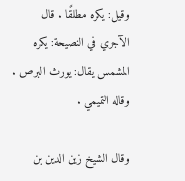وقيل: يكره مطلقًا . قال الآجري في النصيحة: يكره المشمس يقال: يورث البرص . وقاله التميمي .

وقال الشيخ زين الدين بن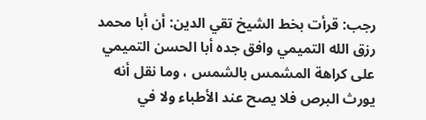رجب: قرأت بخط الشيخ تقي الدين: أن أبا محمد رزق الله التميمي وافق جده أبا الحسن التميمي على كراهة المشمس بالشمس ، وما نقل أنه يورث البرص فلا يصح عند الأطباء ولا في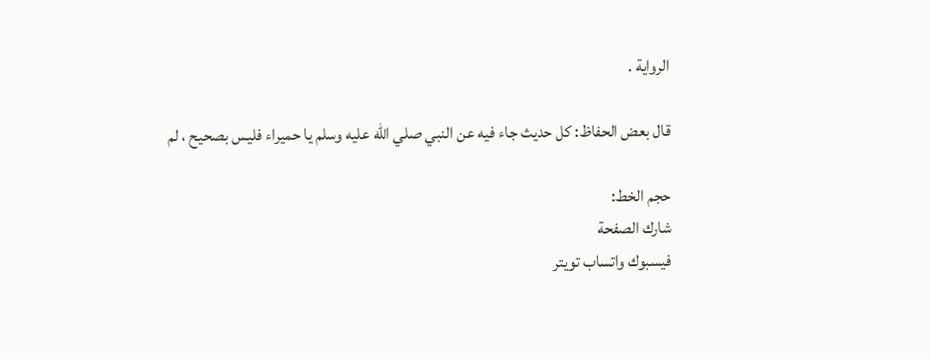الرواية .

قال بعض الحفاظ: كل حديث جاء فيه عن النبي صلي الله عليه وسلم يا حميراء فليس بصحيح ، لم

حجم الخط:
شارك الصفحة
فيسبوك واتساب تويتر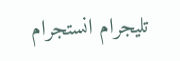تليجرام انستجرام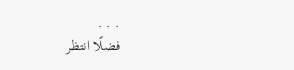. . .
فضلًا انتظر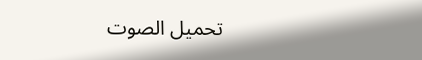تحميل الصوت